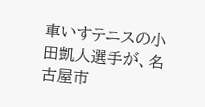車いすテニスの小田凱人選手が、名古屋市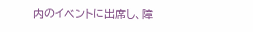内のイベントに出席し、障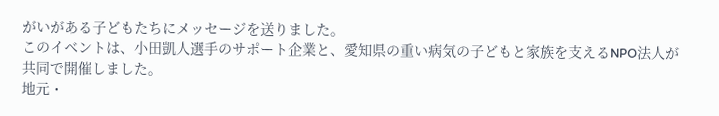がいがある子どもたちにメッセージを送りました。
このイベントは、小田凱人選手のサポート企業と、愛知県の重い病気の子どもと家族を支えるNPO法人が共同で開催しました。
地元・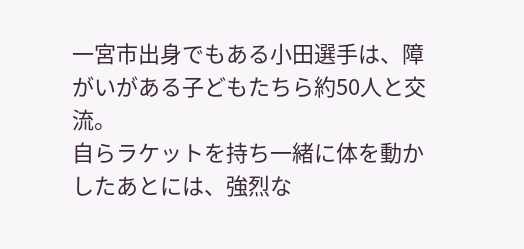一宮市出身でもある小田選手は、障がいがある子どもたちら約50人と交流。
自らラケットを持ち一緒に体を動かしたあとには、強烈な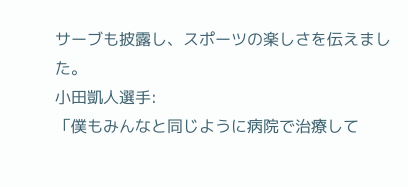サーブも披露し、スポーツの楽しさを伝えました。
小田凱人選手:
「僕もみんなと同じように病院で治療して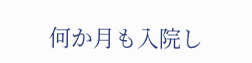何か月も入院し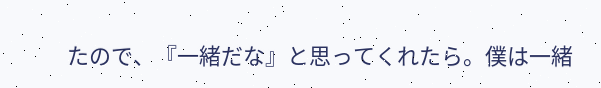たので、『一緒だな』と思ってくれたら。僕は一緒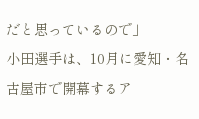だと思っているので」
小田選手は、10月に愛知・名古屋市で開幕するア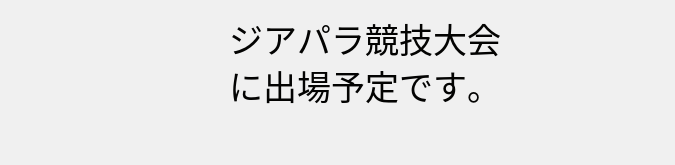ジアパラ競技大会に出場予定です。